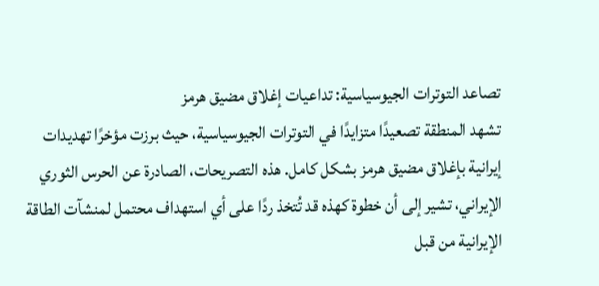تصاعد التوترات الجيوسياسية: تداعيات إغلاق مضيق هرمز
تشهد المنطقة تصعيدًا متزايدًا في التوترات الجيوسياسية، حيث برزت مؤخرًا تهديدات إيرانية بإغلاق مضيق هرمز بشكل كامل. هذه التصريحات، الصادرة عن الحرس الثوري الإيراني، تشير إلى أن خطوة كهذه قد تُتخذ ردًا على أي استهداف محتمل لمنشآت الطاقة الإيرانية من قبل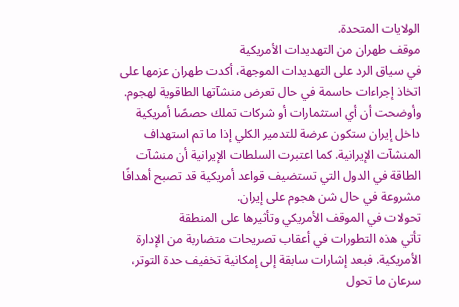الولايات المتحدة.
موقف طهران من التهديدات الأمريكية
في سياق الرد على التهديدات الموجهة، أكدت طهران عزمها على اتخاذ إجراءات حاسمة في حال تعرض منشآتها الطاقوية لهجوم. وأوضحت أن أي استثمارات أو شركات تملك حصصًا أمريكية داخل إيران ستكون عرضة للتدمير الكلي إذا ما تم استهداف المنشآت الإيرانية. كما اعتبرت السلطات الإيرانية أن منشآت الطاقة في الدول التي تستضيف قواعد أمريكية قد تصبح أهدافًا مشروعة في حال شن هجوم على إيران.
تحولات في الموقف الأمريكي وتأثيرها على المنطقة
تأتي هذه التطورات في أعقاب تصريحات متضاربة من الإدارة الأمريكية. فبعد إشارات سابقة إلى إمكانية تخفيف حدة التوتر، سرعان ما تحول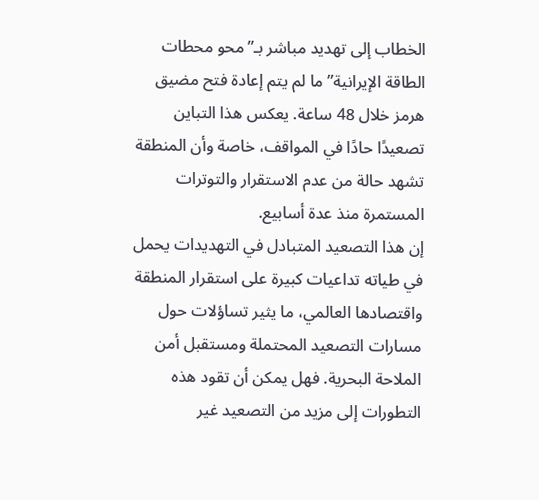الخطاب إلى تهديد مباشر بـ”محو محطات الطاقة الإيرانية” ما لم يتم إعادة فتح مضيق هرمز خلال 48 ساعة. يعكس هذا التباين تصعيدًا حادًا في المواقف، خاصة وأن المنطقة تشهد حالة من عدم الاستقرار والتوترات المستمرة منذ عدة أسابيع.
إن هذا التصعيد المتبادل في التهديدات يحمل في طياته تداعيات كبيرة على استقرار المنطقة واقتصادها العالمي، ما يثير تساؤلات حول مسارات التصعيد المحتملة ومستقبل أمن الملاحة البحرية. فهل يمكن أن تقود هذه التطورات إلى مزيد من التصعيد غير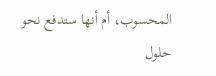المحسوب، أم أنها ستدفع نحو حلول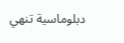دبلوماسية تنهي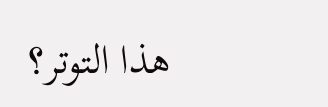هذا التوتر؟